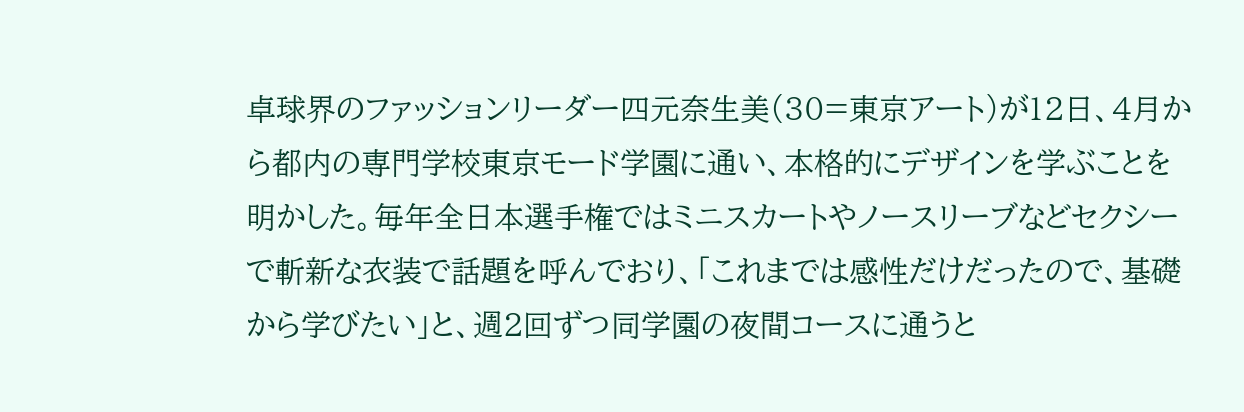卓球界のファッションリーダー四元奈生美(30=東京アート)が12日、4月から都内の専門学校東京モード学園に通い、本格的にデザインを学ぶことを明かした。毎年全日本選手権ではミニスカートやノースリーブなどセクシーで斬新な衣装で話題を呼んでおり、「これまでは感性だけだったので、基礎から学びたい」と、週2回ずつ同学園の夜間コースに通うと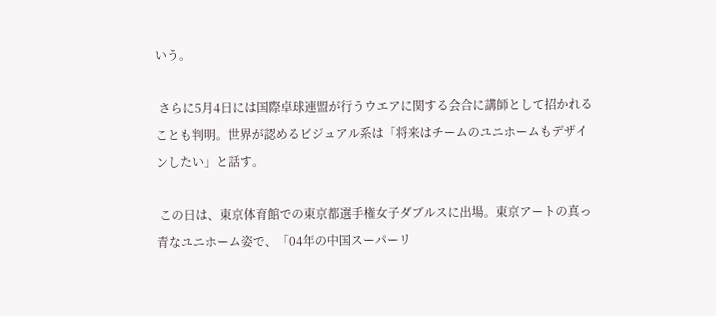いう。

 さらに5月4日には国際卓球連盟が行うウエアに関する会合に講師として招かれることも判明。世界が認めるビジュアル系は「将来はチームのユニホームもデザインしたい」と話す。

 この日は、東京体育館での東京都選手権女子ダブルスに出場。東京アートの真っ青なユニホーム姿で、「04年の中国スーパーリ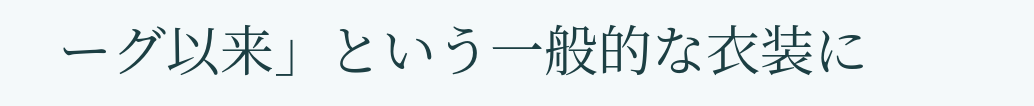ーグ以来」という一般的な衣装に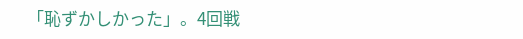「恥ずかしかった」。4回戦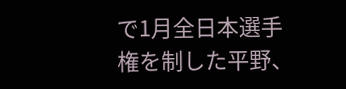で1月全日本選手権を制した平野、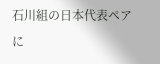石川組の日本代表ペアに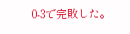0-3で完敗した。